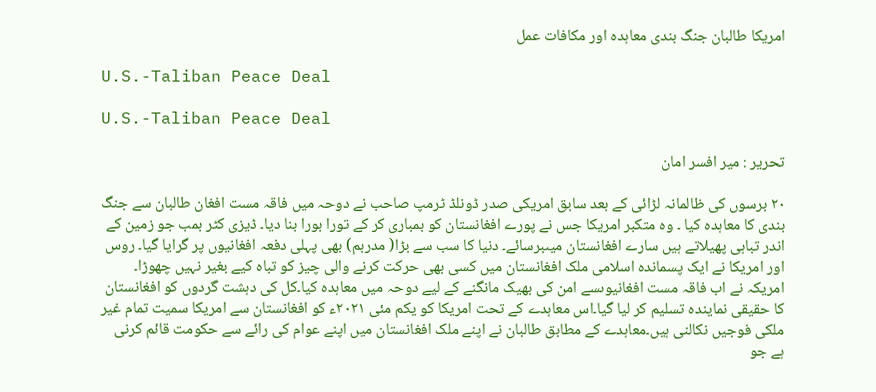امریکا طالبان جنگ بندی معاہدہ اور مکافات عمل

U.S.-Taliban Peace Deal

U.S.-Taliban Peace Deal

تحریر : میر افسر امان

٢٠ برسوں کی ظالمانہ لڑائی کے بعد سابق امریکی صدر ڈونلڈ ٹرمپ صاحب نے دوحہ میں فاقہ مست افغان طالبان سے جنگ بندی کا معاہدہ کیا ۔ وہ متکبر امریکا جس نے پورے افغانستان کو بمباری کر کے تورا بورا بنا دیا۔ ڈیزی کٹر بمب جو زمین کے اندر تباہی پھیلاتے ہیں سارے افغانستان میںبرسائے۔ دنیا کا سب سے بڑا( مدربم) بھی پہلی دفعہ افغانیوں پر گرایا گیا۔ روس اور امریکا نے ایک پسماندہ اسلامی ملک افغانستان میں کسی بھی حرکت کرنے والی چیز کو تباہ کیے بغیر نہیں چھوڑا۔ امریکہ نے اب فاقہ مست افغانیوںسے امن کی بھیک مانگنے کے لیے دوحہ میں معاہدہ کیا۔کل کی دہشت گردوں کو افغانستان کا حقیقی نمایندہ تسلیم کر لیا گیا۔اس معاہدے کے تحت امریکا کو یکم مئی ٢٠٢١ء کو افغانستان سے امریکا سمیت تمام غیر ملکی فوجیں نکالنی ہیں۔معاہدے کے مطابق طالبان نے اپنے ملک افغانستان میں اپنے عوام کی رائے سے حکومت قائم کرنی ہے جو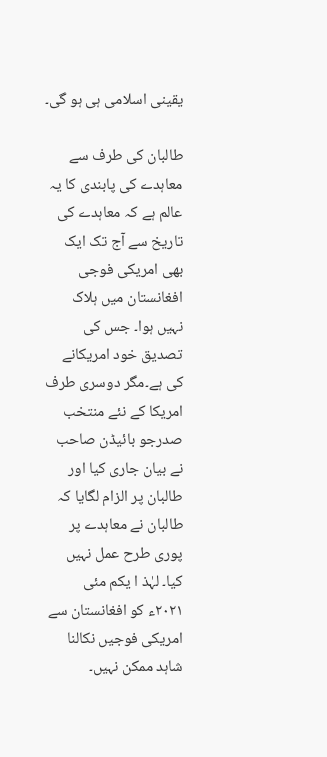یقینی اسلامی ہی ہو گی۔

طالبان کی طرف سے معاہدے کی پابندی کا یہ عالم ہے کہ معاہدے کی تاریخ سے آج تک ایک بھی امریکی فوجی افغانستان میں ہلاک نہیں ہوا۔ جس کی تصدیق خود امریکانے کی ہے۔مگر دوسری طرف امریکا کے نئے منتخب صدرجو بائیڈن صاحب نے بیان جاری کیا اور طالبان پر الزام لگایا کہ طالبان نے معاہدے پر پوری طرح عمل نہیں کیا۔ لہٰذ ا یکم مئی ٢٠٢١ء کو افغانستان سے امریکی فوجیں نکالنا شاہد ممکن نہیں۔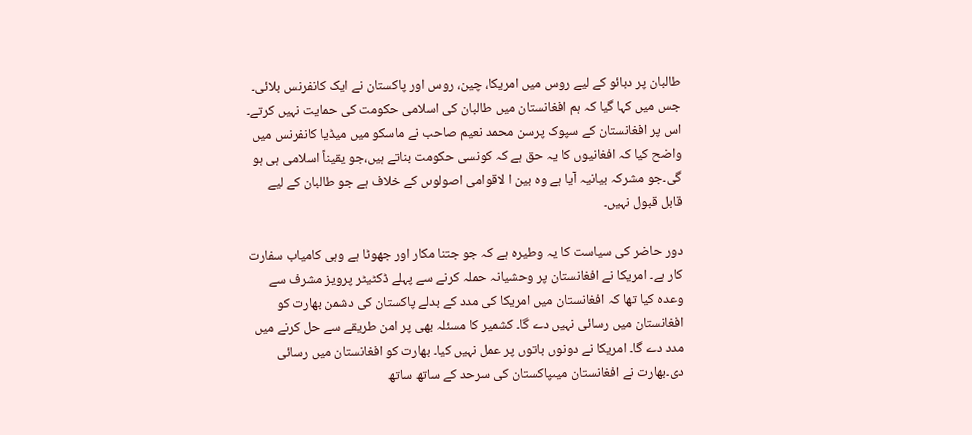طالبان پر دبائو کے لیے روس میں امریکا، چین، روس اور پاکستان نے ایک کانفرنس بلائی۔ جس میں کہا گیا کہ ہم افغانستان میں طالبان کی اسلامی حکومت کی حمایت نہیں کرتے۔ اس پر افغانستان کے سپوک پرسن محمد نعیم صاحب نے ماسکو میں میڈیا کانفرنس میں واضح کیا کہ افغانیوں کا یہ حق ہے کہ کونسی حکومت بناتے ہیں،جو یقیناً اسلامی ہی ہو گی۔جو مشرکہ بیانیہ آیا ہے وہ بین ا لاقوامی اصولوںں کے خلاف ہے جو طالبان کے لیے قابل قبول نہیں۔

دور حاضر کی سیاست کا یہ وطیرہ ہے کہ جو جتنا مکار اور جھوٹا ہے وہی کامیاب سفارت کار ہے۔ امریکا نے افغانستان پر وحشیانہ حملہ کرنے سے پہلے ڈکٹیٹر پرویز مشرف سے وعدہ کیا تھا کہ افغانستان میں امریکا کی مدد کے بدلے پاکستان کی دشمن بھارت کو افغانستان میں رسائی نہیں دے گا۔ کشمیر کا مسئلہ بھی پر امن طریقے سے حل کرنے میں مدد دے گا۔ امریکا نے دونوں باتوں پر عمل نہیں کیا۔ بھارت کو افغانستان میں رسائی دی۔بھارت نے افغانستان میںپاکستان کی سرحد کے ساتھ ساتھ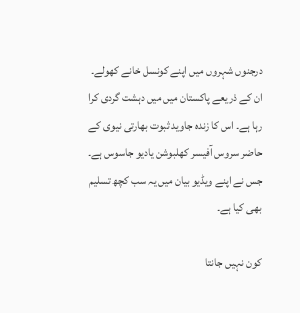درجنوں شہروں میں اپنے کونسل خانے کھولے۔ ان کے ذریعے پاکستان میں میں دہشت گردی کرا رہا ہے۔ اس کا زندہ جاوید ثبوت بھارتی نیوی کے حاضر سروس آفیسر کھلبوشن یادیو جاسوس ہے۔ جس نے اپنے ویڈیو بیان میں یہ سب کچھ تسلیم بھی کیا ہے۔

کون نہیں جانتا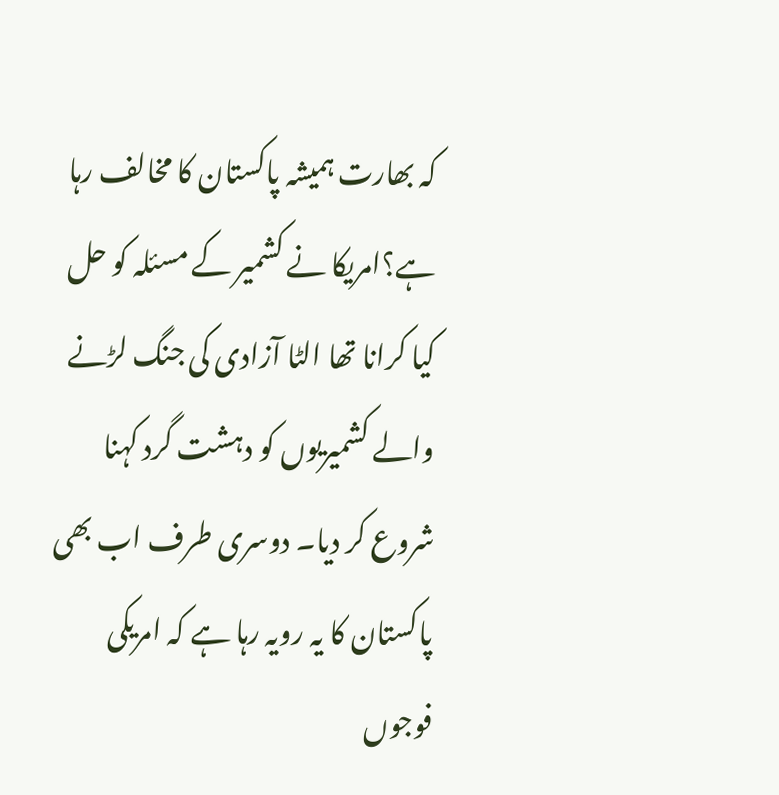کہ بھارت ہمیشہ پاکستان کا مخالف رہا ہے؟امریکا نے کشمیر کے مسئلہ کو حل کیا کرانا تھا الٹا آزادی کی جنگ لڑنے والے کشمیریوں کو دہشت گرد کہنا شروع کر دیا۔ دوسری طرف اب بھی پاکستان کا یہ رویہ رہا ہے کہ امریکی فوجوں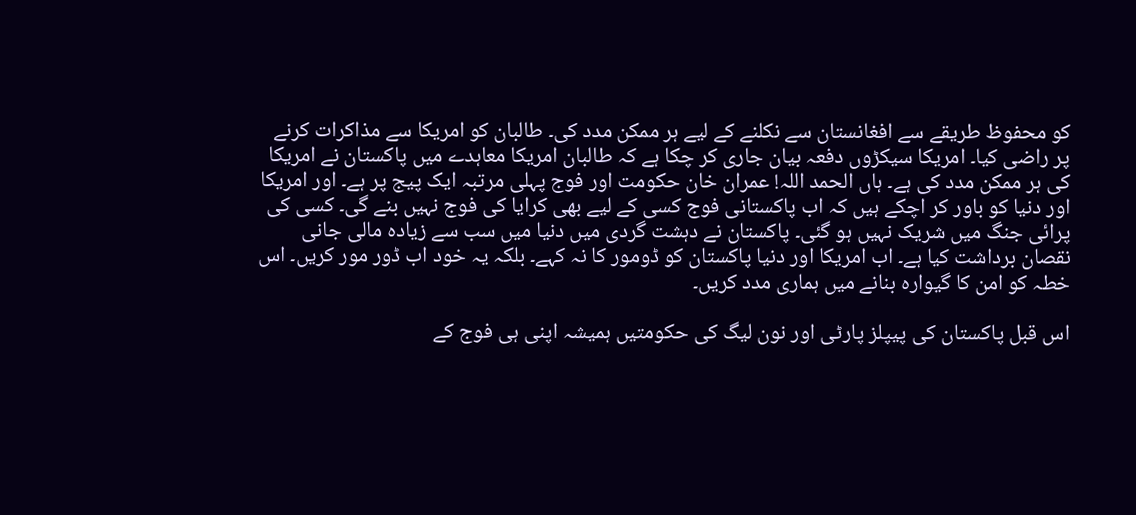کو محفوظ طریقے سے افغانستان سے نکلنے کے لیے ہر ممکن مدد کی۔ طالبان کو امریکا سے مذاکرات کرنے پر راضی کیا۔ امریکا سیکڑوں دفعہ بیان جاری کر چکا ہے کہ طالبان امریکا معاہدے میں پاکستان نے امریکا کی ہر ممکن مدد کی ہے۔ ہاں الحمد اللہ! عمران خان حکومت اور فوج پہلی مرتبہ ایک پیج پر ہے۔ اور امریکا اور دنیا کو باور کر اچکے ہیں کہ اب پاکستانی فوج کسی کے لیے بھی کرایا کی فوج نہیں بنے گی۔ کسی کی پرائی جنگ میں شریک نہیں ہو گئی۔ پاکستان نے دہشت گردی میں دنیا میں سب سے زیادہ مالی جانی نقصان برداشت کیا ہے۔ اب امریکا اور دنیا پاکستان کو ڈومور کا نہ کہے۔ بلکہ یہ خود اب ڈور مور کریں۔ اس خطہ کو امن کا گیوارہ بنانے میں ہماری مدد کریں۔

اس قبل پاکستان کی پیپلز پارٹی اور نون لیگ کی حکومتیں ہمیشہ اپنی ہی فوج کے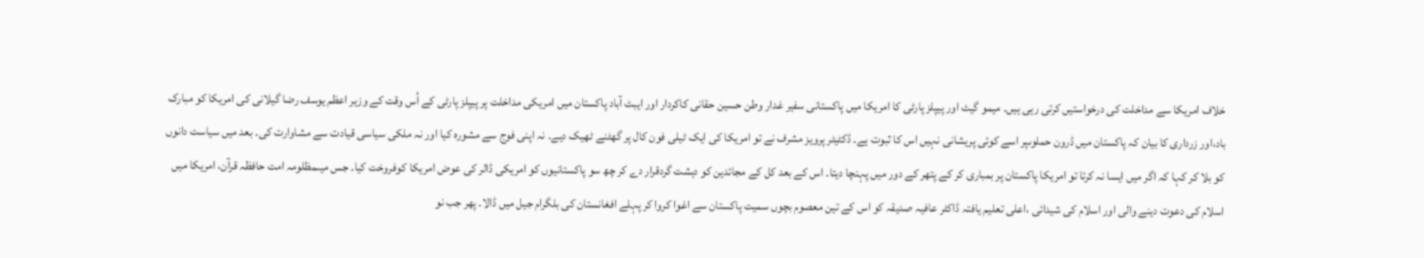خلاف امریکا سے مداخلت کی درخواستیں کرتی رہی ہیں۔ میمو گیٹ اور پیپلز پارٹی کا امریکا میں پاکستانی سفیر غدار وطن حسین حقانی کاکردار اور ایبٹ آباد پاکستان میں امریکی مداخلت پر پیپلز پارٹی کے اُس وقت کے وزیر اعظم یوسف رضا گیلانی کی امریکا کو مبارک باد،اور زرداری کا بیان کہ پاکستان میں ڈرون حملوںپر اسے کوئی پریشانی نہیں اس کا ثبوت ہے۔ ڈکٹیٹر پرویز مشرف نے تو امریکا کی ایک ٹیلی فون کال پر گھٹنے ٹھیک دیے۔ نہ اپنی فوج سے مشورہ کیا اور نہ ملکی سیاسی قیادت سے مشاوارت کی۔ بعد میں سیاست دانوں کو بلا کر کہا کہ اگر میں ایسا نہ کرتا تو امریکا پاکستان پر بمباری کر کے پتھر کے دور میں پہنچا دیتا۔ اس کے بعد کل کے مجائدین کو دہشت گردقرار دے کر چھ سو پاکستانیوں کو امریکی ڈالر کی عوض امریکا کوفروخت کیا۔ جس میںمظلومہ امت حافظہ قرآن، امریکا میں اسلام کی دعوت دینے والی اور اسلام کی شیدائی ،اعلی تعلیم یافتہ ڈاکٹر عافیہ صدیقہ کو اس کے تین معصوم بچوں سمیت پاکستان سے اغوا کروا کر پہلے افغانستان کی بلگرام جیل میں ڈالا۔ پھر جب نو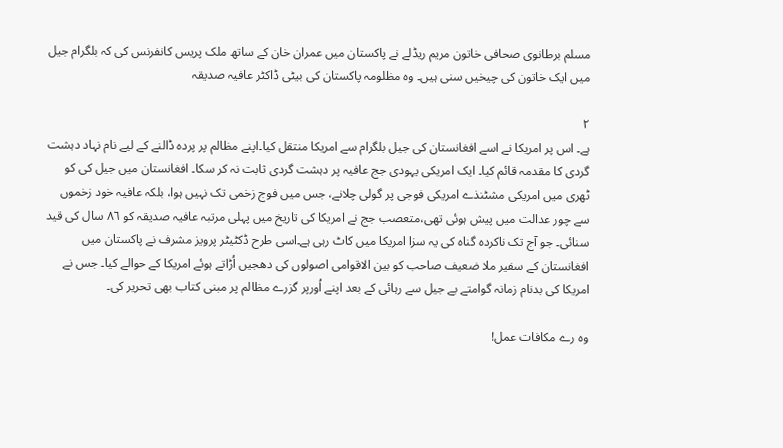مسلم برطانوی صحافی خاتون مریم ریڈلے نے پاکستان میں عمران خان کے ساتھ ملک پریس کانفرنس کی کہ بلگرام جیل میں ایک خاتون کی چیخیں سنی ہیں۔ وہ مظلومہ پاکستان کی بیٹی ڈاکٹر عافیہ صدیقہ

٢
ہے۔ اس پر امریکا نے اسے افغانستان کی جیل بلگرام سے امریکا منتقل کیا۔اپنے مظالم پر پردہ ڈالنے کے لیے نام نہاد دہشت گردی کا مقدمہ قائم کیا۔ ایک امریکی یہودی جج عافیہ پر دہشت گردی ثابت نہ کر سکا۔ افغانستان میں جیل کی کو ٹھری میں امریکی مشٹنذے امریکی فوجی پر گولی چلانے، جس میں فوج زخمی تک نہیں ہوا، بلکہ عافیہ خود زخموں سے چور عدالت میں پیش ہوئی تھی،متعصب جج نے امریکا کی تاریخ میں پہلی مرتبہ عافیہ صدیقہ کو ٨٦ سال کی قید سنائی۔ جو آج تک ناکردہ گناہ کی یہ سزا امریکا میں کاٹ رہی ہے۔اسی طرح ڈکٹیٹر پرویز مشرف نے پاکستان میں افغانستان کے سفیر ملا ضعیف صاحب کو بین الاقوامی اصولوں کی دھجیں اُڑاتے ہوئے امریکا کے حوالے کیا۔ جس نے امریکا کی بدنام زمانہ گوامتے بے جیل سے رہائی کے بعد اپنے اُورپر گزرے مظالم پر مبنی کتاب بھی تحریر کی۔

وہ رے مکافات عمل!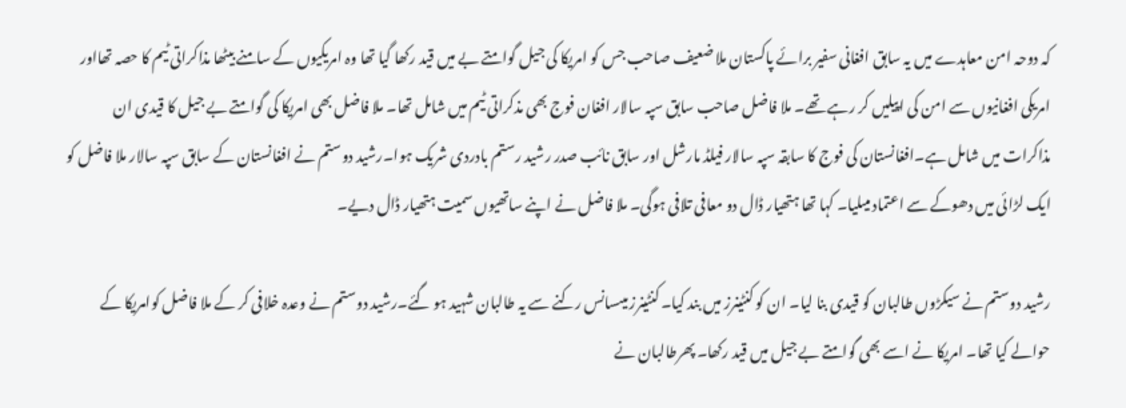کہ دوحہ امن معاہدے میں یہ سابق افغانی سفیر برائے پاکستان ملا ضعیف صاحب جس کو امریکا کی جیل گوامتے بے میں قید رکھا گیا تھا وہ امریکیوں کے سامنے بیٹھا مذاکراتی ٹیم کا حصہ تھااور امریکی افغانیوں سے امن کی اپیلیں کر رہے تھے۔ ملا فاضل صاحب سابق سپہ سالار افغان فوج بھی مذکراتی ٹیم میں شامل تھا۔ ملا فاضل بھی امریکا کی گوامتے بے جیل کا قیدی ان مذاکرات میں شامل ہے۔افغانستان کی فوج کا سابقہ سپہ سالار فیلڈ مارشل اور سابق نائب صدر رشید رستم بادردی شریک ہوا۔رشید دوستم نے افغانستان کے سابق سپہ سالار ملا فاضل کو ایک لڑائی میں دھوکے سے اعتماد میںلیا۔ کہا تھا ہتھیار ڈال دو معافی تلافی ہوگی۔ ملا فاضل نے اپنے ساتھیوں سمیت ہتھیار ڈال دیے۔

رشید دوستم نے سیکڑوں طالبان کو قیدی بنا لیا۔ ان کو کنٹینرز میں بند کیا۔ کنٹینرز میںسانس رکنے سے یہ طالبان شہید ہو گئے۔رشید دوستم نے وعدہ خلافی کر کے ملا فاضل کوامریکا کے حوالے کیا تھا۔ امریکا نے اسے بھی گوامتے بے جیل میں قید رکھا۔ پھرطالبان نے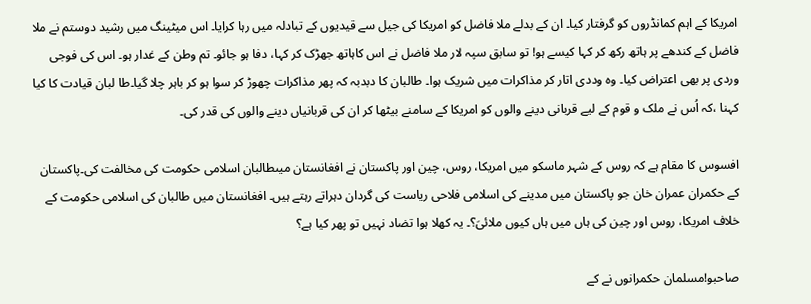امریکا کے اہم کمانڈروں کو گرفتار کیا۔ ان کے بدلے ملا فاضل کو امریکا کی جیل سے قیدیوں کے تبادلہ میں رہا کرایا۔ اس میٹینگ میں رشید دوستم نے ملا فاضل کے کندھے پر ہاتھ رکھ کر کہا کیسے ہو! تو سابق سپہ لار ملا فاضل نے اس کاہاتھ جھڑک کر کہا، دفا ہو جائو۔ تم وطن کے غدار ہو۔ اس کی فوجی وردی پر بھی اعتراض کیا۔ وہ وددی اتار کر مذاکرات میں شریک ہوا۔ طالبان کا دبدبہ کہ پھر مذاکرات چھوڑ کر سوا ہو کر باہر چلا گیا۔طا لبان قیادت کا کیا کہنا ،کہ اُس نے ملک و قوم کے لیے قربانی دینے والوں کو امریکا کے سامنے بیٹھا کر ان کی قربانیاں دینے والوں کی قدر کی۔

افسوس کا مقام ہے کہ روس کے شہر ماسکو میں امریکا، روس، چین اور پاکستان نے افغانستان میںطالبان اسلامی حکومت کی مخالفت کی۔پاکستان کے حکمران عمران خان جو پاکستان میں مدینے کی اسلامی فلاحی ریاست کی گردان دہراتے رہتے ہیں۔ افغانستان میں طالبان کی اسلامی حکومت کے خلاف امریکا، روس اور چین کی ہاں میں ہاں کیوں ملائیَ؟۔ یہ کھلا ہوا تضاد نہیں تو پھر کیا ہے؟

صاحبو!مسلمان حکمرانوں نے کے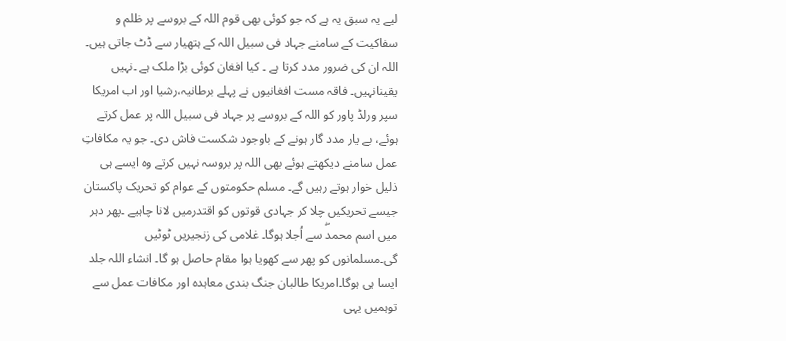لیے یہ سبق یہ ہے کہ جو کوئی بھی قوم اللہ کے بروسے پر ظلم و سفاکیت کے سامنے جہاد فی سبیل اللہ کے ہتھیار سے ڈٹ جاتی ہیں۔ اللہ ان کی ضرور مدد کرتا ہے ۔ کیا افغان کوئی بڑا ملک ہے ۔نہیں یقینانہیں۔ فاقہ مست افغانیوں نے پہلے برطانیہ،رشیا اور اب امریکا سپر ورلڈ پاور کو اللہ کے بروسے پر جہاد فی سبیل اللہ پر عمل کرتے ہوئے، بے یار مدد گار ہونے کے باوجود شکست فاش دی۔ جو یہ مکافاتِ عمل سامنے دیکھتے ہوئے بھی اللہ پر بروسہ نہیں کرتے وہ ایسے ہی ذلیل خوار ہوتے رہیں گے۔ مسلم حکومتوں کے عوام کو تحریک پاکستان جیسے تحریکیں چلا کر جہادی قوتوں کو اقتدرمیں لانا چاہیے ۔پھر دہر میں اسم محمدۖ سے اُجلا ہوگا۔ غلامی کی زنجیریں ٹوٹیں گی۔مسلمانوں کو پھر سے کھویا ہوا مقام حاصل ہو گا۔ انشاء اللہ جلد ایسا ہی ہوگا۔امریکا طالبان جنگ بندی معاہدہ اور مکافات عمل سے توہمیں یہی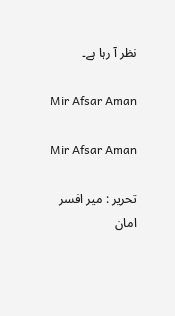نظر آ رہا ہے۔

Mir Afsar Aman

Mir Afsar Aman

تحریر : میر افسر امان